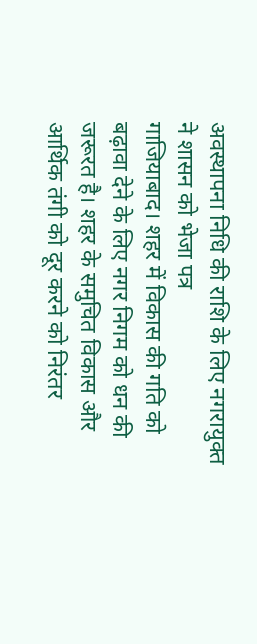अवस्थापना निधि की राशि के लिए नगरायुक्त ने शासन को भेजा पत्र
गाजियाबाद। शहर में विकास की गति को बढ़ावा देने के लिए नगर निगम को धन की जरूरत है। शहर के समुचित विकास और आर्थिक तंगी को दूर करने को निरंतर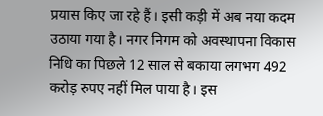प्रयास किए जा रहे हैं। इसी कड़ी में अब नया कदम उठाया गया है। नगर निगम को अवस्थापना विकास निधि का पिछले 12 साल से बकाया लगभग 492 करोड़ रुपए नहीं मिल पाया है। इस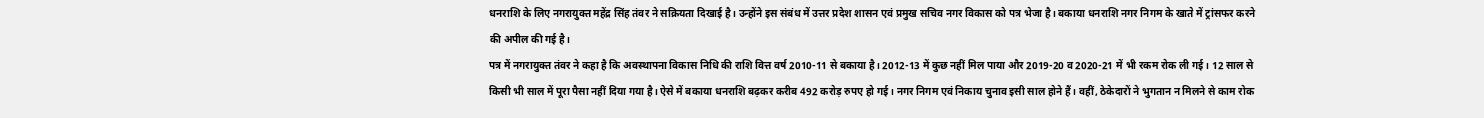धनराशि के लिए नगरायुक्त महेंद्र सिंह तंवर ने सक्रियता दिखाई है। उन्होंने इस संबंध में उत्तर प्रदेश शासन एवं प्रमुख सचिव नगर विकास को पत्र भेजा है। बकाया धनराशि नगर निगम के खाते में ट्रांसफर करने की अपील की गई है।
पत्र में नगरायुक्त तंवर ने कहा है कि अवस्थापना विकास निधि की राशि वित्त वर्ष 2010-11 से बकाया है। 2012-13 में कुछ नहीं मिल पाया और 2019-20 व 2020-21 में भी रकम रोक ली गई। 12 साल से किसी भी साल में पूरा पैसा नहीं दिया गया है। ऐसे में बकाया धनराशि बढ़कर करीब 492 करोड़ रुपए हो गई। नगर निगम एवं निकाय चुनाव इसी साल होने हैं। वहीं, ठेकेदारों ने भुगतान न मिलने से काम रोक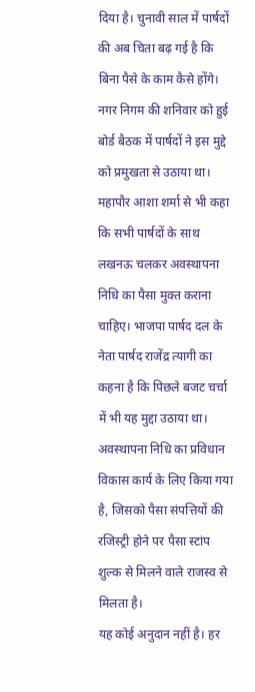दिया है। चुनावी साल में पार्षदों की अब चिता बढ़ गई है कि बिना पैसे के काम कैसे होंगे।
नगर निगम की शनिवार को हुई बोर्ड बैठक में पार्षदों ने इस मुद्दे को प्रमुखता से उठाया था। महापौर आशा शर्मा से भी कहा कि सभी पार्षदों के साथ लखनऊ चलकर अवस्थापना निधि का पैसा मुक्त कराना चाहिए। भाजपा पार्षद दल के नेता पार्षद राजेंद्र त्यागी का कहना है कि पिछले बजट चर्चा में भी यह मुद्दा उठाया था। अवस्थापना निधि का प्रविधान विकास कार्य के लिए किया गया है, जिसको पैसा संपत्तियों की रजिस्ट्री होने पर पैसा स्टांप शुल्क से मिलने वाले राजस्व से मिलता है।
यह कोई अनुदान नहीं है। हर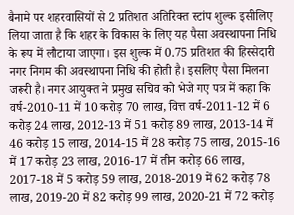बैनामे पर शहरवासियों से 2 प्रतिशत अतिरिक्त स्टांप शुल्क इसीलिए लिया जाता है कि शहर के विकास के लिए यह पैसा अवस्थापना निधि के रूप में लौटाया जाएगा। इस शुल्क में 0.75 प्रतिशत की हिस्सेदारी नगर निगम की अवस्थापना निधि की होती है। इसलिए पैसा मिलना जरूरी है। नगर आयुक्त ने प्रमुख सचिव को भेजे गए पत्र में कहा कि वर्ष-2010-11 में 10 करोड़ 70 लाख, वित्त वर्ष-2011-12 में 6 करोड़ 24 लाख, 2012-13 में 51 करोड़ 89 लाख, 2013-14 में 46 करोड़ 15 लाख, 2014-15 में 28 करोड़ 75 लाख, 2015-16 में 17 करोड़ 23 लाख, 2016-17 में तीन करोड़ 66 लाख, 2017-18 में 5 करोड़ 59 लाख, 2018-2019 में 62 करोड़ 78 लाख, 2019-20 में 82 करोड़ 99 लाख, 2020-21 में 72 करोड़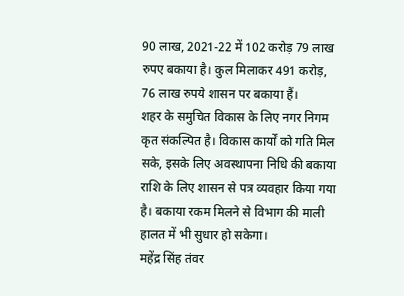90 लाख, 2021-22 में 102 करोड़ 79 लाख रुपए बकाया है। कुल मिलाकर 491 करोड़, 76 लाख रुपये शासन पर बकाया हैं।
शहर के समुचित विकास के लिए नगर निगम कृत संकल्पित है। विकास कार्यों को गति मिल सके, इसके लिए अवस्थापना निधि की बकाया राशि के लिए शासन से पत्र व्यवहार किया गया है। बकाया रकम मिलने से विभाग की माली हालत में भी सुधार हो सकेगा।
महेंद्र सिंह तंवर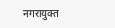नगरायुक्त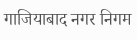गाजियाबाद नगर निगम